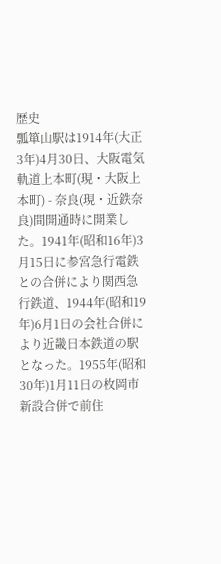歴史
瓢箪山駅は1914年(大正3年)4月30日、大阪電気軌道上本町(現・大阪上本町) - 奈良(現・近鉄奈良)間開通時に開業した。1941年(昭和16年)3月15日に参宮急行電鉄との合併により関西急行鉄道、1944年(昭和19年)6月1日の会社合併により近畿日本鉄道の駅となった。1955年(昭和30年)1月11日の枚岡市新設合併で前住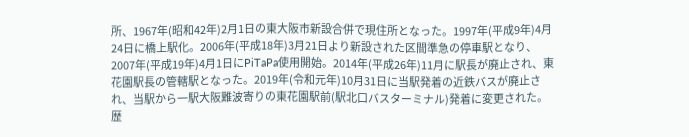所、1967年(昭和42年)2月1日の東大阪市新設合併で現住所となった。1997年(平成9年)4月24日に橋上駅化。2006年(平成18年)3月21日より新設された区間準急の停車駅となり、2007年(平成19年)4月1日にPiTaPa使用開始。2014年(平成26年)11月に駅長が廃止され、東花園駅長の管轄駅となった。2019年(令和元年)10月31日に当駅発着の近鉄バスが廃止され、当駅から一駅大阪難波寄りの東花園駅前(駅北口バスターミナル)発着に変更された。
歴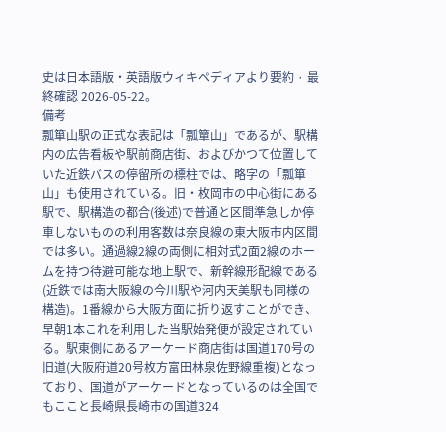史は日本語版・英語版ウィキペディアより要約 · 最終確認 2026-05-22。
備考
瓢箪山駅の正式な表記は「瓢簞山」であるが、駅構内の広告看板や駅前商店街、およびかつて位置していた近鉄バスの停留所の標柱では、略字の「瓢箪山」も使用されている。旧・枚岡市の中心街にある駅で、駅構造の都合(後述)で普通と区間準急しか停車しないものの利用客数は奈良線の東大阪市内区間では多い。通過線2線の両側に相対式2面2線のホームを持つ待避可能な地上駅で、新幹線形配線である(近鉄では南大阪線の今川駅や河内天美駅も同様の構造)。1番線から大阪方面に折り返すことができ、早朝1本これを利用した当駅始発便が設定されている。駅東側にあるアーケード商店街は国道170号の旧道(大阪府道20号枚方富田林泉佐野線重複)となっており、国道がアーケードとなっているのは全国でもここと長崎県長崎市の国道324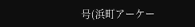号(浜町アーケー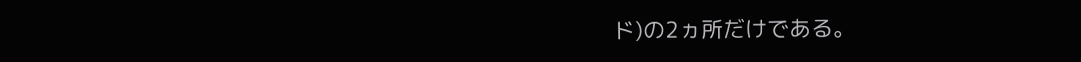ド)の2ヵ所だけである。